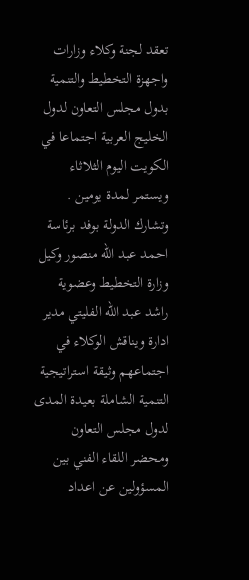تعقد لجنة وكلاء وزارات واجهزة التخطيط والتنمية بدول مجلس التعاون لدول الخليج العربية اجتماعا في الكويت اليوم الثلاثاء ويستمر لمدة يومين . وتشارك الدولة بوفد برئاسة احمد عبد الله منصور وكيل وزارة التخطيط وعضوية راشد عبد الله الفليتي مدير ادارة ويناقش الوكلاء في اجتماعهم وثيقة استراتيجية التنمية الشاملة بعيدة المدى لدول مجلس التعاون ومحضر اللقاء الفني بين المسؤولين عن اعداد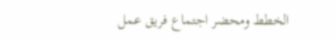الخطط ومحضر اجتماع فريق عمل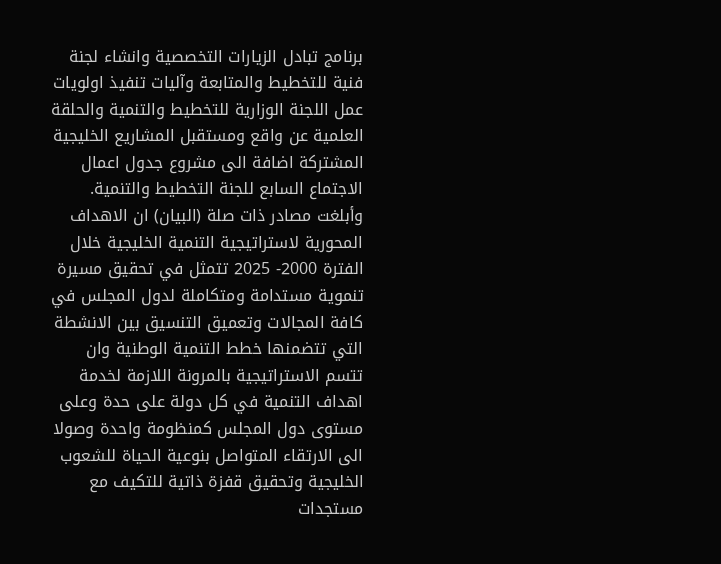برنامج تبادل الزيارات التخصصية وانشاء لجنة فنية للتخطيط والمتابعة وآليات تنفيذ اولويات عمل اللجنة الوزارية للتخطيط والتنمية والحلقة العلمية عن واقع ومستقبل المشاريع الخليجية المشتركة اضافة الى مشروع جدول اعمال الاجتماع السابع للجنة التخطيط والتنمية. وأبلغت مصادر ذات صلة (البيان) ان الاهداف المحورية لاستراتيجية التنمية الخليجية خلال الفترة 2000- 2025 تتمثل في تحقيق مسيرة تنموية مستدامة ومتكاملة لدول المجلس في كافة المجالات وتعميق التنسيق بين الانشطة التي تتضمنها خطط التنمية الوطنية وان تتسم الاستراتيجية بالمرونة اللازمة لخدمة اهداف التنمية في كل دولة على حدة وعلى مستوى دول المجلس كمنظومة واحدة وصولا الى الارتقاء المتواصل بنوعية الحياة للشعوب الخليجية وتحقيق قفزة ذاتية للتكيف مع مستجدات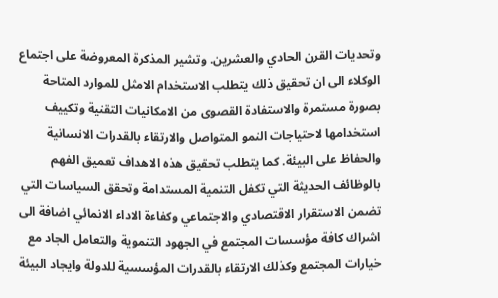وتحديات القرن الحادي والعشرين. وتشير المذكرة المعروضة على اجتماع الوكلاء الى ان تحقيق ذلك يتطلب الاستخدام الامثل للموارد المتاحة بصورة مستمرة والاستفادة القصوى من الامكانيات التقنية وتكييف استخدامها لاحتياجات النمو المتواصل والارتقاء بالقدرات الانسانية والحفاظ على البيئة. كما يتطلب تحقيق هذه الاهداف تعميق الفهم بالوظائف الحديثة التي تكفل التنمية المستدامة وتحقق السياسات التي تضمن الاستقرار الاقتصادي والاجتماعي وكفاءة الاداء الانمائي اضافة الى اشراك كافة مؤسسات المجتمع في الجهود التنموية والتعامل الجاد مع خيارات المجتمع وكذلك الارتقاء بالقدرات المؤسسية للدولة وايجاد البيئة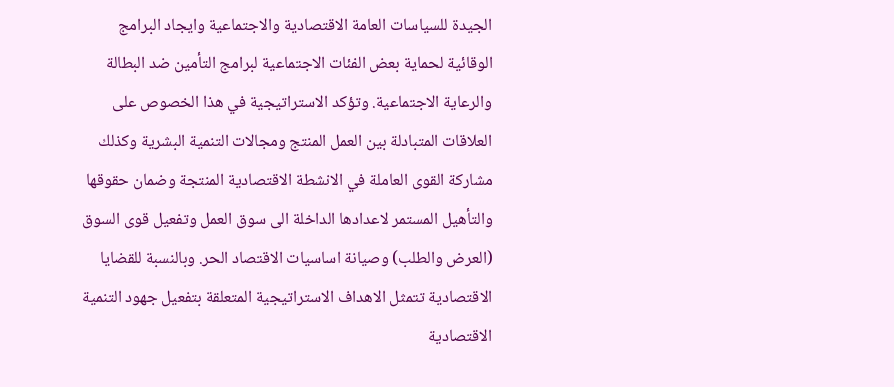الجيدة للسياسات العامة الاقتصادية والاجتماعية وايجاد البرامج الوقائية لحماية بعض الفئات الاجتماعية لبرامج التأمين ضد البطالة والرعاية الاجتماعية. وتؤكد الاستراتيجية في هذا الخصوص على العلاقات المتبادلة بين العمل المنتج ومجالات التنمية البشرية وكذلك مشاركة القوى العاملة في الانشطة الاقتصادية المنتجة وضمان حقوقها والتأهيل المستمر لاعدادها الداخلة الى سوق العمل وتفعيل قوى السوق (العرض والطلب) وصيانة اساسيات الاقتصاد الحر. وبالنسبة للقضايا الاقتصادية تتمثل الاهداف الاستراتيجية المتعلقة بتفعيل جهود التنمية الاقتصادية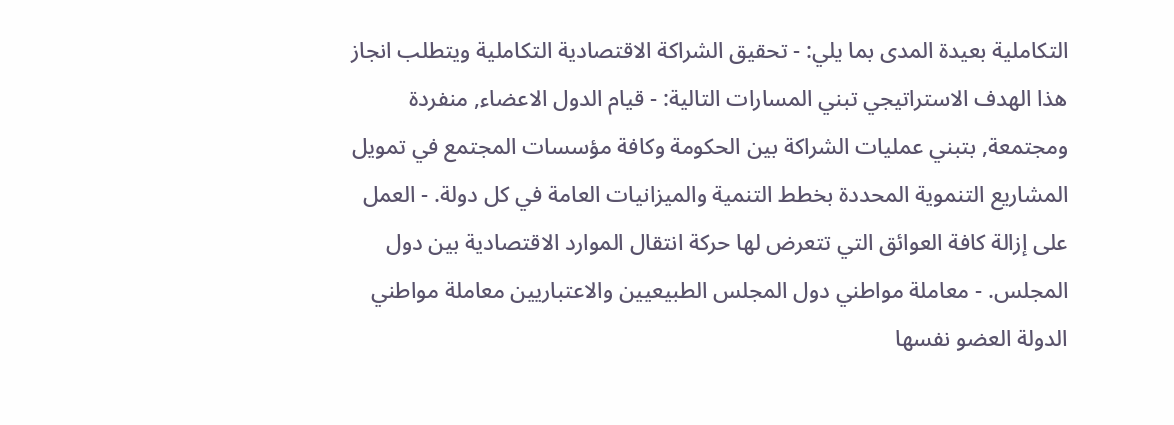التكاملية بعيدة المدى بما يلي: - تحقيق الشراكة الاقتصادية التكاملية ويتطلب انجاز هذا الهدف الاستراتيجي تبني المسارات التالية: - قيام الدول الاعضاء, منفردة ومجتمعة, بتبني عمليات الشراكة بين الحكومة وكافة مؤسسات المجتمع في تمويل المشاريع التنموية المحددة بخطط التنمية والميزانيات العامة في كل دولة. - العمل على إزالة كافة العوائق التي تتعرض لها حركة انتقال الموارد الاقتصادية بين دول المجلس. - معاملة مواطني دول المجلس الطبيعيين والاعتباريين معاملة مواطني الدولة العضو نفسها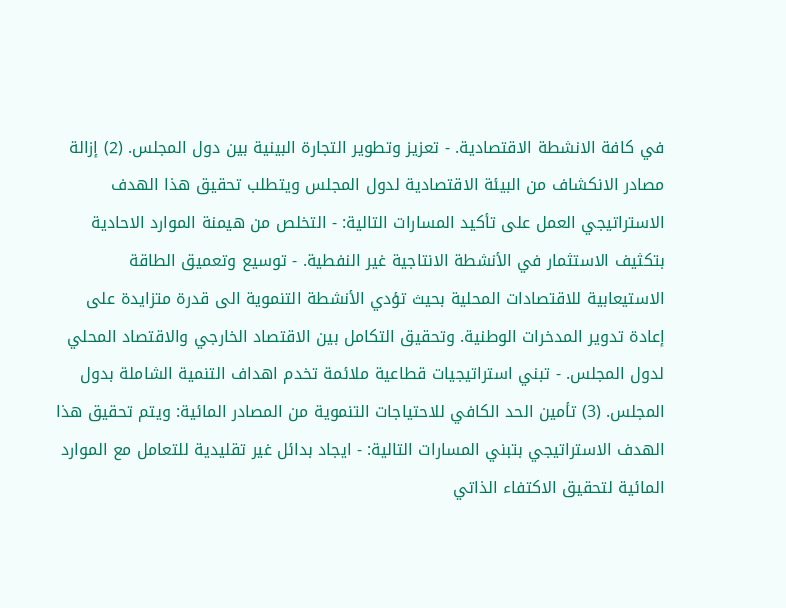في كافة الانشطة الاقتصادية. - تعزيز وتطوير التجارة البينية بين دول المجلس. (2) إزالة مصادر الانكشاف من البيئة الاقتصادية لدول المجلس ويتطلب تحقيق هذا الهدف الاستراتيجي العمل على تأكيد المسارات التالية: - التخلص من هيمنة الموارد الاحادية بتكثيف الاستثمار في الأنشطة الانتاجية غير النفطية. - توسيع وتعميق الطاقة الاستيعابية للاقتصادات المحلية بحيث تؤدي الأنشطة التنموية الى قدرة متزايدة على إعادة تدوير المدخرات الوطنية. وتحقيق التكامل بين الاقتصاد الخارجي والاقتصاد المحلي لدول المجلس. - تبني استراتيجيات قطاعية ملائمة تخدم اهداف التنمية الشاملة بدول المجلس. (3) تأمين الحد الكافي للاحتياجات التنموية من المصادر المائية: ويتم تحقيق هذا الهدف الاستراتيجي بتبني المسارات التالية: - ايجاد بدائل غير تقليدية للتعامل مع الموارد المائية لتحقيق الاكتفاء الذاتي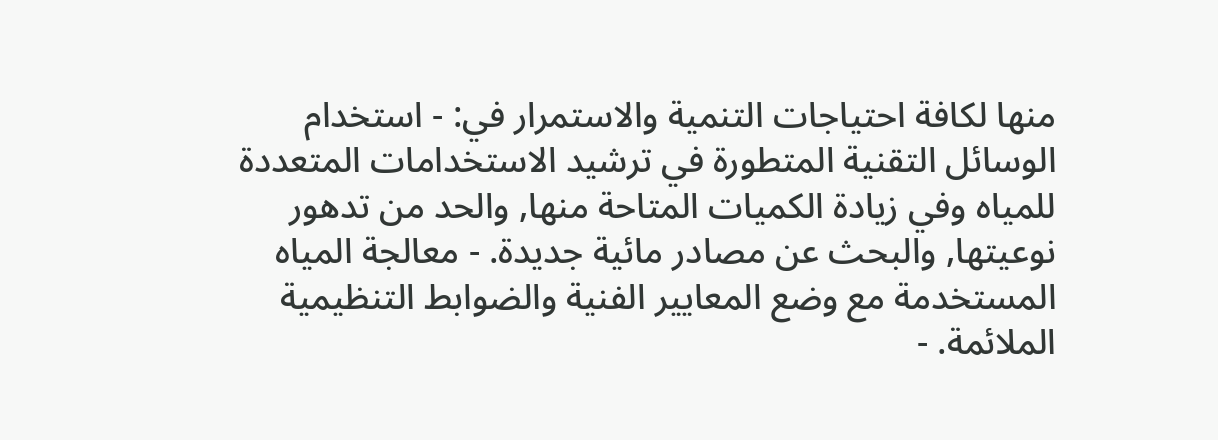منها لكافة احتياجات التنمية والاستمرار في: - استخدام الوسائل التقنية المتطورة في ترشيد الاستخدامات المتعددة للمياه وفي زيادة الكميات المتاحة منها, والحد من تدهور نوعيتها, والبحث عن مصادر مائية جديدة. - معالجة المياه المستخدمة مع وضع المعايير الفنية والضوابط التنظيمية الملائمة. -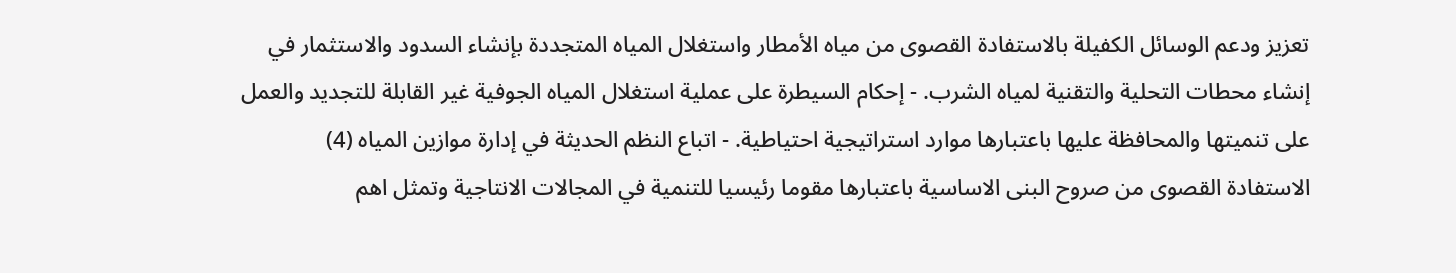تعزيز ودعم الوسائل الكفيلة بالاستفادة القصوى من مياه الأمطار واستغلال المياه المتجددة بإنشاء السدود والاستثمار في إنشاء محطات التحلية والتقنية لمياه الشرب. - إحكام السيطرة على عملية استغلال المياه الجوفية غير القابلة للتجديد والعمل على تنميتها والمحافظة عليها باعتبارها موارد استراتيجية احتياطية. - اتباع النظم الحديثة في إدارة موازين المياه (4) الاستفادة القصوى من صروح البنى الاساسية باعتبارها مقوما رئيسيا للتنمية في المجالات الانتاجية وتمثل اهم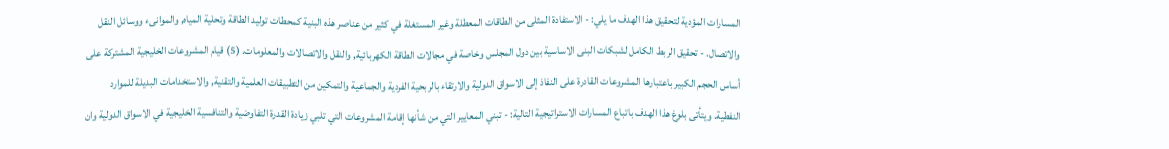المسارات المؤدية لتحقيق هذا الهدف ما يلي: - الاستفادة المثلى من الطاقات المعطلة وغير المستغلة في كثير من عناصر هذه البنية كمحطات توليد الطاقة وتحلية المياه, والموانىء ووسائل النقل والاتصال. - تحقيق الربط الكامل لشبكات البنى الاساسية بين دول المجلس وخاصة في مجالات الطاقة الكهربائية, والنقل والاتصالات والمعلومات. (5) قيام المشروعات الخليجية المشتركة على أساس الحجم الكبير باعتبارها المشروعات القادرة على النفاذ إلى الاسواق الدولية والارتقاء بالربحية الفردية والجماعية والتمكين من التطبيقات العلمية والتقنية, والاستخدامات البديلة للموارد النفطية. ويتأتى بلوغ هذا الهدف باتباع المسارات الاستراتيجية التالية: - تبني المعايير التي من شأنها إقامة المشروعات التي تلبي زيادة القدرة التفاوضية والتنافسية الخليجية في الاسواق الدولية وان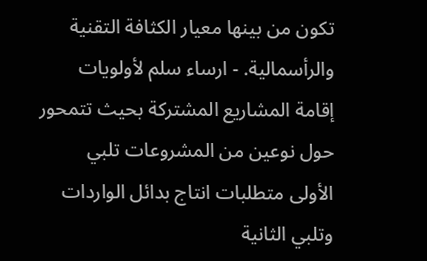تكون من بينها معيار الكثافة التقنية والرأسمالية. - ارساء سلم لأولويات إقامة المشاريع المشتركة بحيث تتمحور حول نوعين من المشروعات تلبي الأولى متطلبات انتاج بدائل الواردات وتلبي الثانية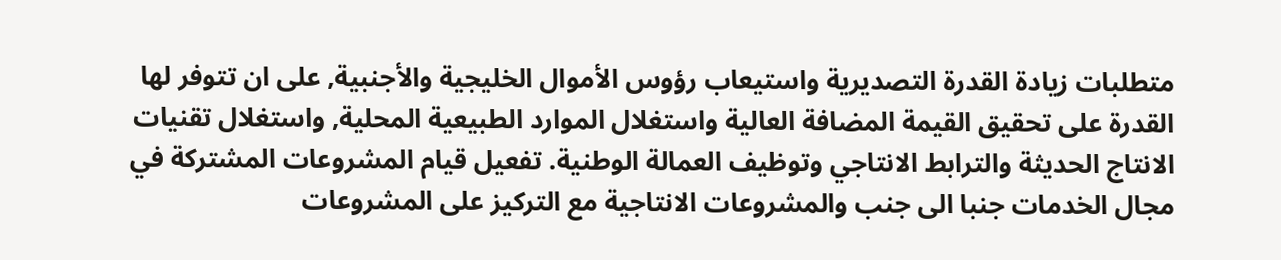متطلبات زيادة القدرة التصديرية واستيعاب رؤوس الأموال الخليجية والأجنبية, على ان تتوفر لها القدرة على تحقيق القيمة المضافة العالية واستغلال الموارد الطبيعية المحلية, واستغلال تقنيات الانتاج الحديثة والترابط الانتاجي وتوظيف العمالة الوطنية. تفعيل قيام المشروعات المشتركة في مجال الخدمات جنبا الى جنب والمشروعات الانتاجية مع التركيز على المشروعات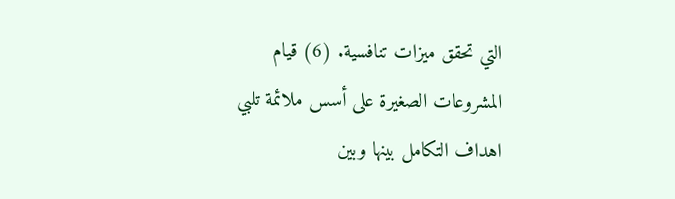التي تحقق ميزات تنافسية. (6) قيام المشروعات الصغيرة على أسس ملائمة تلبي اهداف التكامل بينها وبين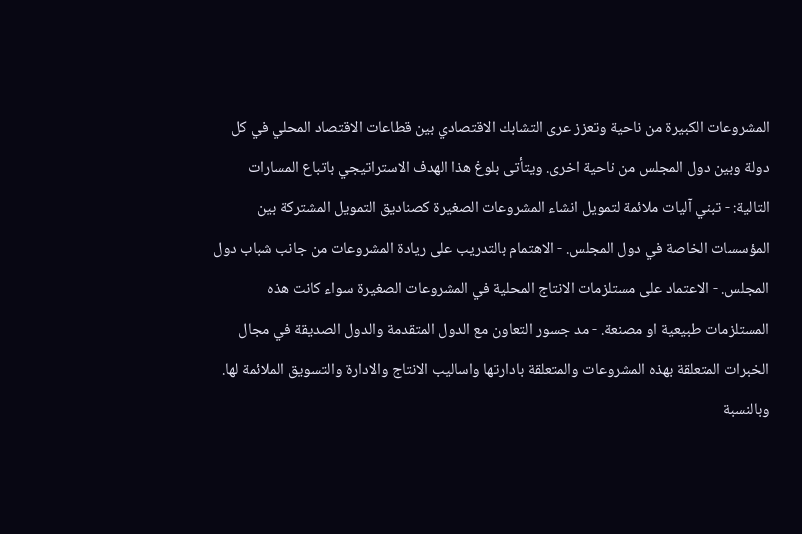المشروعات الكبيرة من ناحية وتعزز عرى التشابك الاقتصادي بين قطاعات الاقتصاد المحلي في كل دولة وبين دول المجلس من ناحية اخرى. ويتأتى بلوغ هذا الهدف الاستراتيجي باتباع المسارات التالية: - تبني آليات ملائمة لتمويل انشاء المشروعات الصغيرة كصناديق التمويل المشتركة بين المؤسسات الخاصة في دول المجلس. - الاهتمام بالتدريب على ريادة المشروعات من جانب شباب دول المجلس. - الاعتماد على مستلزمات الانتاج المحلية في المشروعات الصغيرة سواء كانت هذه المستلزمات طبيعية او مصنعة. - مد جسور التعاون مع الدول المتقدمة والدول الصديقة في مجال الخبرات المتعلقة بهذه المشروعات والمتعلقة بادارتها واساليب الانتاج والادارة والتسويق الملائمة لها. وبالنسبة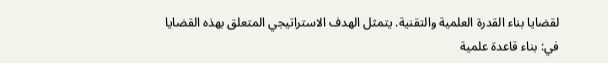لقضايا بناء القدرة العلمية والتقنية. يتمثل الهدف الاستراتيجي المتعلق بهذه القضايا في: بناء قاعدة علمية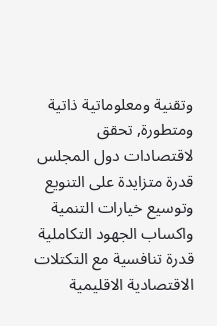وتقنية ومعلوماتية ذاتية ومتطورة, تحقق لاقتصادات دول المجلس قدرة متزايدة على التنويع وتوسيع خيارات التنمية واكساب الجهود التكاملية قدرة تنافسية مع التكتلات الاقتصادية الاقليمية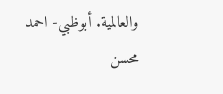والعالمية. أبوظبي- احمد محسن